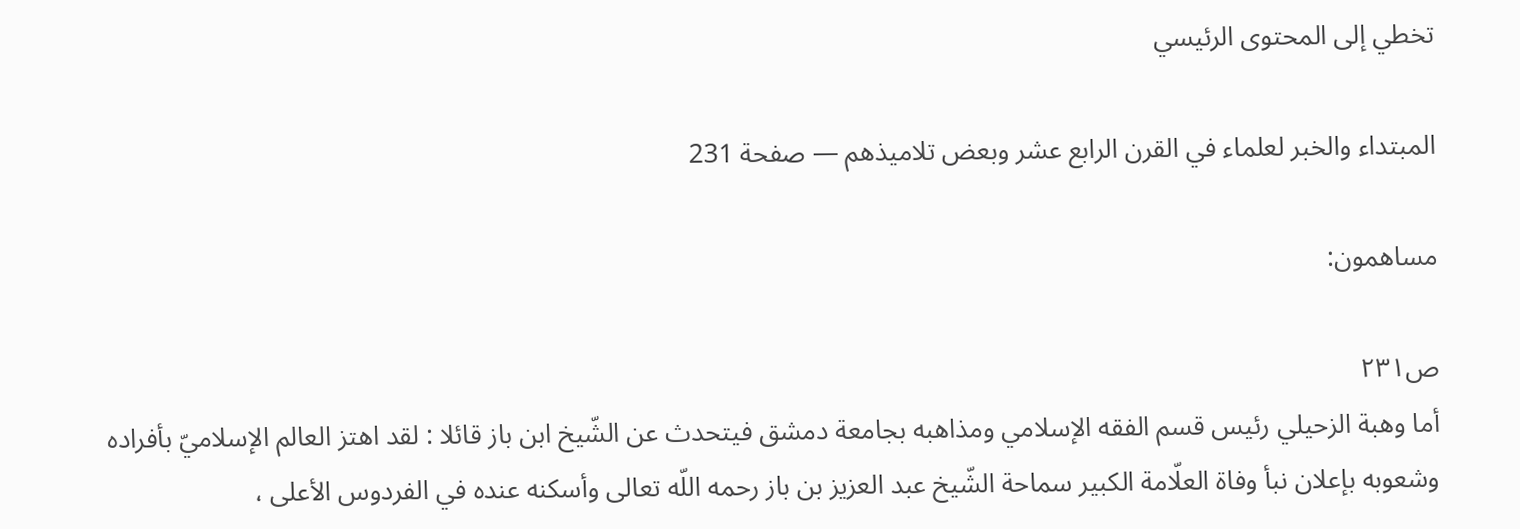تخطي إلى المحتوى الرئيسي

المبتداء والخبر لعلماء في القرن الرابع عشر وبعض تلاميذهم — صفحة 231

مساهمون:

ص٢٣١
أما وهبة الزحيلي رئيس قسم الفقه الإسلامي ومذاهبه بجامعة دمشق فيتحدث عن الشّيخ ابن باز قائلا : لقد اهتز العالم الإسلاميّ بأفراده وشعوبه بإعلان نبأ وفاة العلّامة الكبير سماحة الشّيخ عبد العزيز بن باز رحمه اللّه تعالى وأسكنه عنده في الفردوس الأعلى ،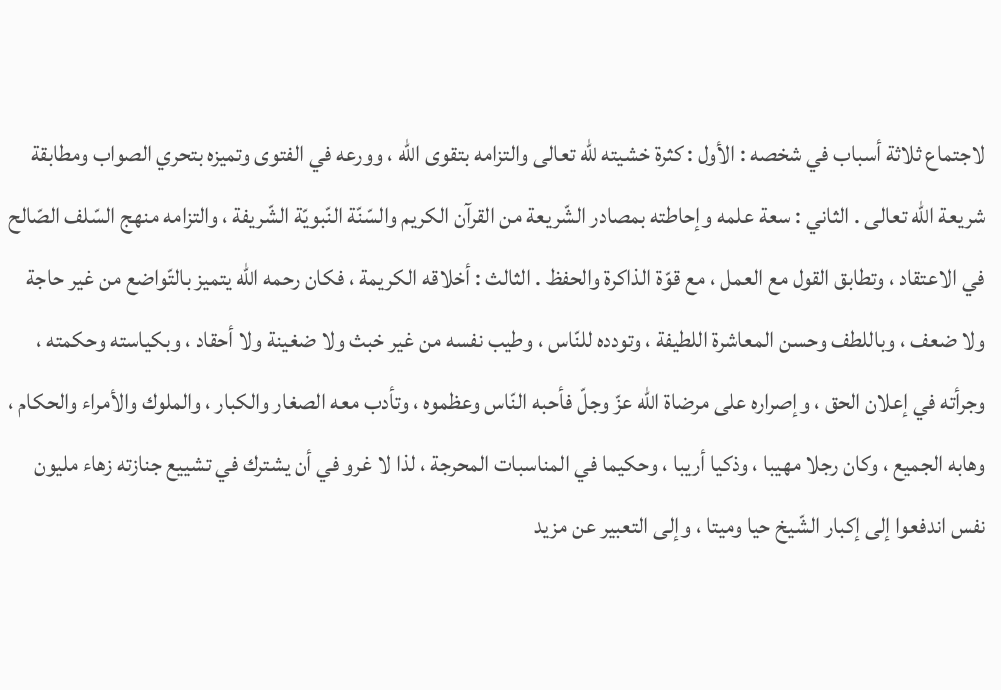لاجتماع ثلاثة أسباب في شخصه : الأول : كثرة خشيته للّه تعالى والتزامه بتقوى اللّه ، وورعه في الفتوى وتميزه بتحري الصواب ومطابقة شريعة اللّه تعالى . الثاني : سعة علمه وإحاطته بمصادر الشّريعة من القرآن الكريم والسّنّة النّبويّة الشّريفة ، والتزامه منهج السّلف الصّالح في الاعتقاد ، وتطابق القول مع العمل ، مع قوّة الذاكرة والحفظ . الثالث : أخلاقه الكريمة ، فكان رحمه اللّه يتميز بالتّواضع من غير حاجة ولا ضعف ، وباللطف وحسن المعاشرة اللطيفة ، وتودده للنّاس ، وطيب نفسه من غير خبث ولا ضغينة ولا أحقاد ، وبكياسته وحكمته ، وجرأته في إعلان الحق ، وإصراره على مرضاة اللّه عزّ وجلّ فأحبه النّاس وعظموه ، وتأدب معه الصغار والكبار ، والملوك والأمراء والحكام ، وهابه الجميع ، وكان رجلا مهيبا ، وذكيا أريبا ، وحكيما في المناسبات المحرجة ، لذا لا غرو في أن يشترك في تشييع جنازته زهاء مليون نفس اندفعوا إلى إكبار الشّيخ حيا وميتا ، وإلى التعبير عن مزيد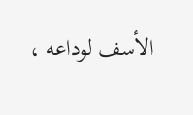الأسف لوداعه ،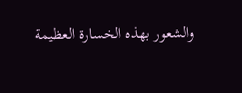والشعور بهذه الخسارة العظيمة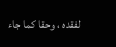لفقده ، وحقا كما جاء